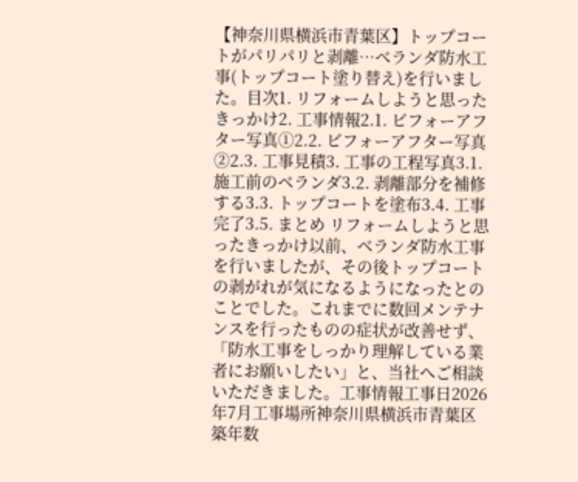【神奈川県横浜市青葉区】トップコートがパリパリと剥離…ベランダ防水工事(トップコート塗り替え)を行いました。目次1. リフォームしようと思ったきっかけ2. 工事情報2.1. ビフォーアフター写真①2.2. ビフォーアフター写真②2.3. 工事見積3. 工事の工程写真3.1. 施工前のベランダ3.2. 剥離部分を補修する3.3. トップコートを塗布3.4. 工事完了3.5. まとめ リフォームしようと思ったきっかけ以前、ベランダ防水工事を行いましたが、その後トップコートの剥がれが気になるようになったとのことでした。これまでに数回メンテナンスを行ったものの症状が改善せず、「防水工事をしっかり理解している業者にお願いしたい」と、当社へご相談いただきました。工事情報工事日2026年7月工事場所神奈川県横浜市青葉区築年数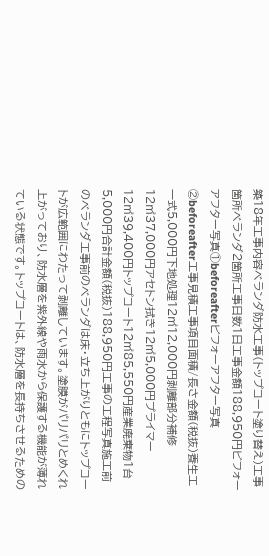築18年工事内容ベランダ防水工事(トップコート塗り替え)工事箇所ベランダ2箇所工事日数1日工事金額188,950円ビフォーアフター写真①beforeafterビフォーアフター写真②beforeafter工事見積工事項目面積/長さ金額(税抜)養生工一式5,000円下地処理12㎡12,000円剥離部分補修12㎡37,000円アセトン拭き12㎡5,000円プライマー12㎡39,400円トップコート12㎡85,550円産業廃棄物1台5,000円合計金額(税抜)188,950円工事の工程写真施工前のベランダ工事前のベランダは床・立ち上がりともにトップコートが広範囲にわたって剥離しています。塗膜がパリパリとめくれ上がっており、防水層を紫外線や雨水から保護する機能が薄れている状態です。トップコートは、防水層を長持ちさせるための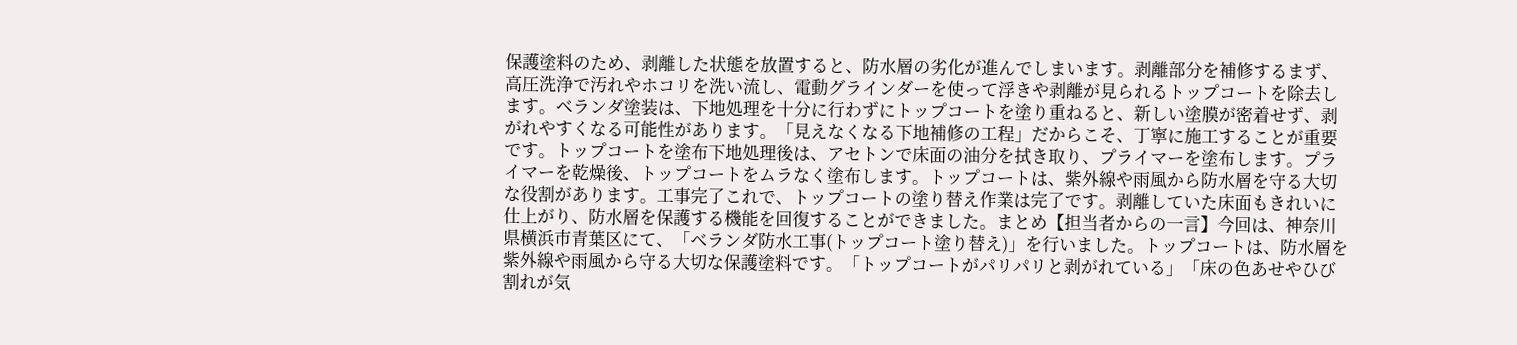保護塗料のため、剥離した状態を放置すると、防水層の劣化が進んでしまいます。剥離部分を補修するまず、高圧洗浄で汚れやホコリを洗い流し、電動グラインダーを使って浮きや剥離が見られるトップコートを除去します。ベランダ塗装は、下地処理を十分に行わずにトップコートを塗り重ねると、新しい塗膜が密着せず、剥がれやすくなる可能性があります。「見えなくなる下地補修の工程」だからこそ、丁寧に施工することが重要です。トップコートを塗布下地処理後は、アセトンで床面の油分を拭き取り、プライマーを塗布します。プライマーを乾燥後、トップコートをムラなく塗布します。トップコートは、紫外線や雨風から防水層を守る大切な役割があります。工事完了これで、トップコートの塗り替え作業は完了です。剥離していた床面もきれいに仕上がり、防水層を保護する機能を回復することができました。まとめ【担当者からの一言】今回は、神奈川県横浜市青葉区にて、「ベランダ防水工事(トップコート塗り替え)」を行いました。トップコートは、防水層を紫外線や雨風から守る大切な保護塗料です。「トップコートがパリパリと剥がれている」「床の色あせやひび割れが気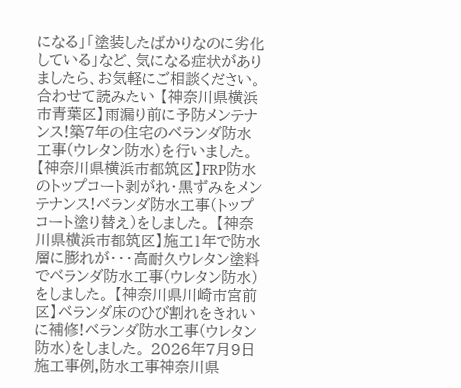になる」「塗装したばかりなのに劣化している」など、気になる症状がありましたら、お気軽にご相談ください。 合わせて読みたい 【神奈川県横浜市青葉区】雨漏り前に予防メンテナンス!築7年の住宅のベランダ防水工事(ウレタン防水)を行いました。 【神奈川県横浜市都筑区】FRP防水のトップコート剥がれ・黒ずみをメンテナンス!ベランダ防水工事(トップコート塗り替え)をしました。 【神奈川県横浜市都筑区】施工1年で防水層に膨れが・・・高耐久ウレタン塗料でベランダ防水工事(ウレタン防水)をしました。 【神奈川県川崎市宮前区】ベランダ床のひび割れをきれいに補修!ベランダ防水工事(ウレタン防水)をしました。 2026年7月9日施工事例,防水工事神奈川県